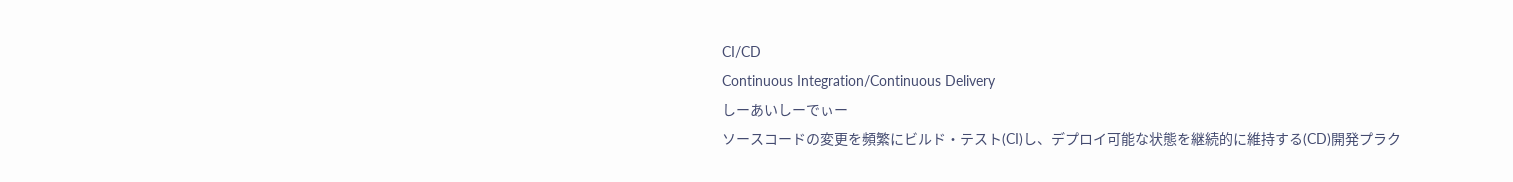CI/CD
Continuous Integration/Continuous Delivery
しーあいしーでぃー
ソースコードの変更を頻繁にビルド・テスト(CI)し、デプロイ可能な状態を継続的に維持する(CD)開発プラク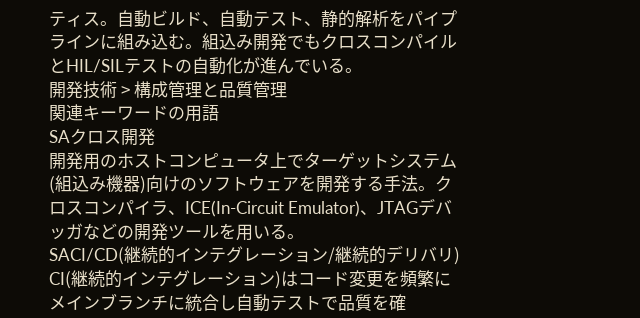ティス。自動ビルド、自動テスト、静的解析をパイプラインに組み込む。組込み開発でもクロスコンパイルとHIL/SILテストの自動化が進んでいる。
開発技術 > 構成管理と品質管理
関連キーワードの用語
SAクロス開発
開発用のホストコンピュータ上でターゲットシステム(組込み機器)向けのソフトウェアを開発する手法。クロスコンパイラ、ICE(In-Circuit Emulator)、JTAGデバッガなどの開発ツールを用いる。
SACI/CD(継続的インテグレーション/継続的デリバリ)
CI(継続的インテグレーション)はコード変更を頻繁にメインブランチに統合し自動テストで品質を確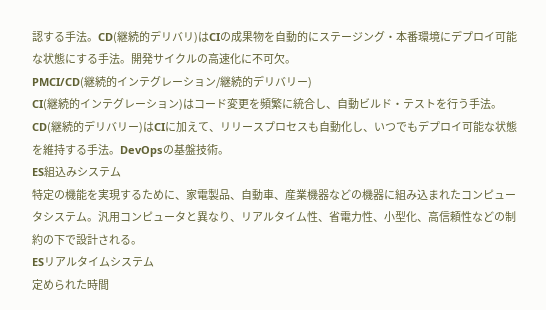認する手法。CD(継続的デリバリ)はCIの成果物を自動的にステージング・本番環境にデプロイ可能な状態にする手法。開発サイクルの高速化に不可欠。
PMCI/CD(継続的インテグレーション/継続的デリバリー)
CI(継続的インテグレーション)はコード変更を頻繁に統合し、自動ビルド・テストを行う手法。CD(継続的デリバリー)はCIに加えて、リリースプロセスも自動化し、いつでもデプロイ可能な状態を維持する手法。DevOpsの基盤技術。
ES組込みシステム
特定の機能を実現するために、家電製品、自動車、産業機器などの機器に組み込まれたコンピュータシステム。汎用コンピュータと異なり、リアルタイム性、省電力性、小型化、高信頼性などの制約の下で設計される。
ESリアルタイムシステム
定められた時間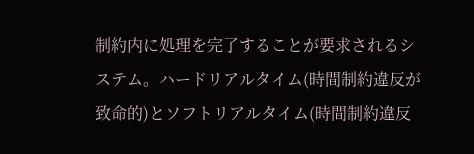制約内に処理を完了することが要求されるシステム。ハードリアルタイム(時間制約違反が致命的)とソフトリアルタイム(時間制約違反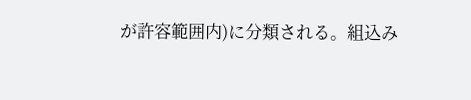が許容範囲内)に分類される。組込み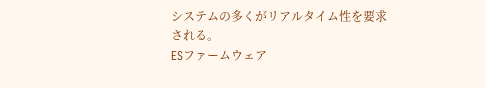システムの多くがリアルタイム性を要求される。
ESファームウェア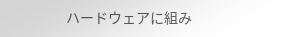ハードウェアに組み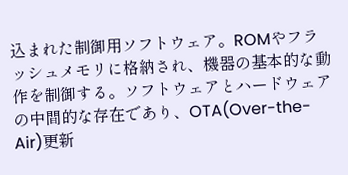込まれた制御用ソフトウェア。ROMやフラッシュメモリに格納され、機器の基本的な動作を制御する。ソフトウェアとハードウェアの中間的な存在であり、OTA(Over-the-Air)更新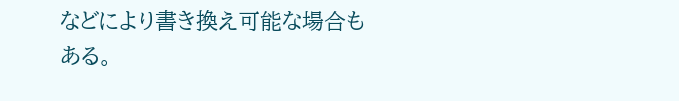などにより書き換え可能な場合もある。